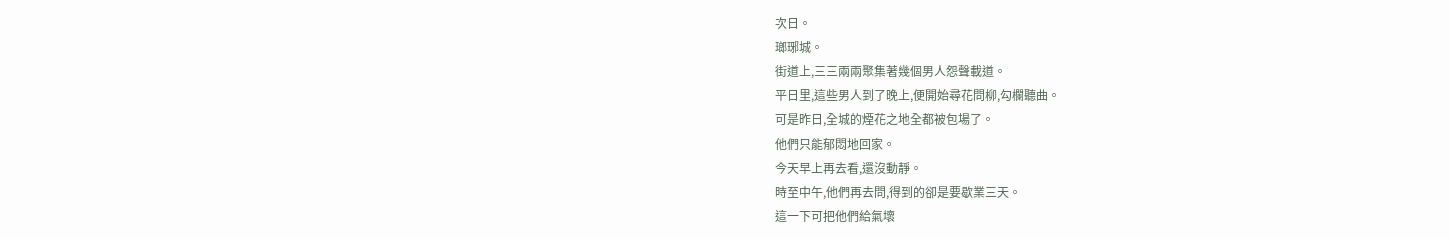次日。
瑯琊城。
街道上,三三兩兩聚集著幾個男人怨聲載道。
平日里,這些男人到了晚上,便開始尋花問柳,勾欄聽曲。
可是昨日,全城的煙花之地全都被包場了。
他們只能郁悶地回家。
今天早上再去看,還沒動靜。
時至中午,他們再去問,得到的卻是要歇業三天。
這一下可把他們給氣壞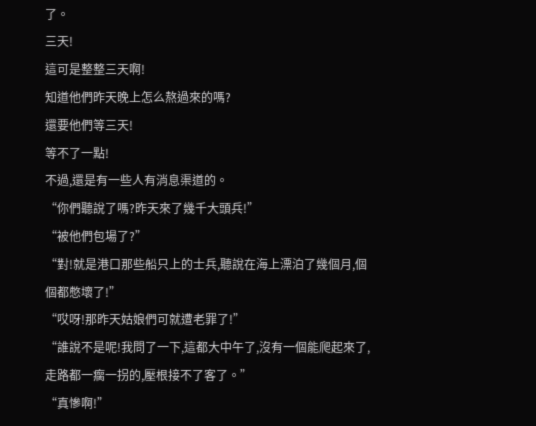了。
三天!
這可是整整三天啊!
知道他們昨天晚上怎么熬過來的嗎?
還要他們等三天!
等不了一點!
不過,還是有一些人有消息渠道的。
“你們聽說了嗎?昨天來了幾千大頭兵!”
“被他們包場了?”
“對!就是港口那些船只上的士兵,聽說在海上漂泊了幾個月,個個都憋壞了!”
“哎呀!那昨天姑娘們可就遭老罪了!”
“誰說不是呢!我問了一下,這都大中午了,沒有一個能爬起來了,走路都一瘸一拐的,壓根接不了客了。”
“真慘啊!”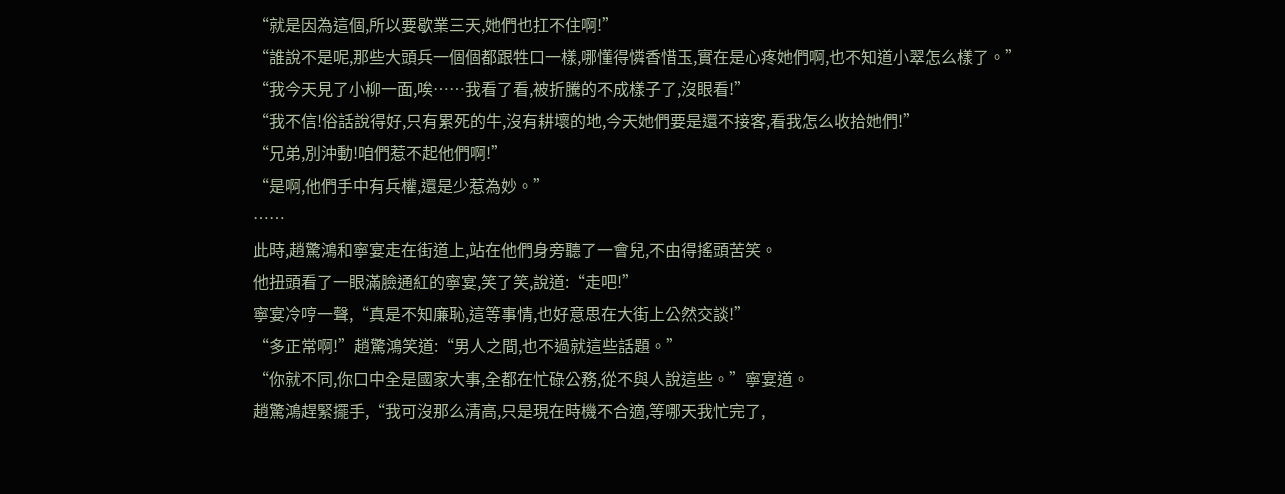“就是因為這個,所以要歇業三天,她們也扛不住啊!”
“誰說不是呢,那些大頭兵一個個都跟牲口一樣,哪懂得憐香惜玉,實在是心疼她們啊,也不知道小翠怎么樣了。”
“我今天見了小柳一面,唉……我看了看,被折騰的不成樣子了,沒眼看!”
“我不信!俗話說得好,只有累死的牛,沒有耕壞的地,今天她們要是還不接客,看我怎么收拾她們!”
“兄弟,別沖動!咱們惹不起他們啊!”
“是啊,他們手中有兵權,還是少惹為妙。”
……
此時,趙驚鴻和寧宴走在街道上,站在他們身旁聽了一會兒,不由得搖頭苦笑。
他扭頭看了一眼滿臉通紅的寧宴,笑了笑,說道:“走吧!”
寧宴冷哼一聲,“真是不知廉恥,這等事情,也好意思在大街上公然交談!”
“多正常啊!”趙驚鴻笑道:“男人之間,也不過就這些話題。”
“你就不同,你口中全是國家大事,全都在忙碌公務,從不與人說這些。”寧宴道。
趙驚鴻趕緊擺手,“我可沒那么清高,只是現在時機不合適,等哪天我忙完了,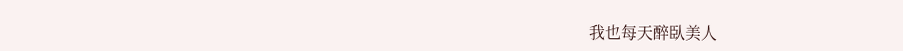我也每天醉臥美人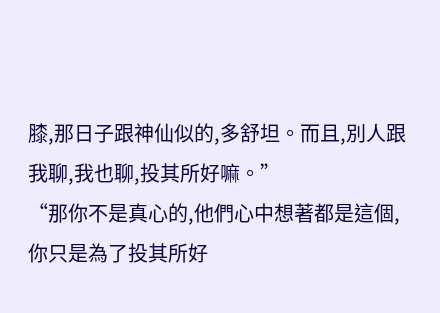膝,那日子跟神仙似的,多舒坦。而且,別人跟我聊,我也聊,投其所好嘛。”
“那你不是真心的,他們心中想著都是這個,你只是為了投其所好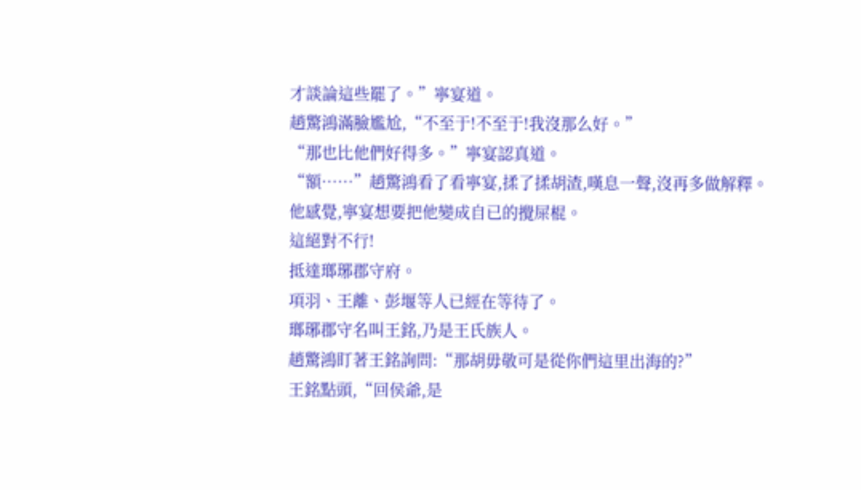才談論這些罷了。”寧宴道。
趙驚鴻滿臉尷尬,“不至于!不至于!我沒那么好。”
“那也比他們好得多。”寧宴認真道。
“額……”趙驚鴻看了看寧宴,揉了揉胡渣,嘆息一聲,沒再多做解釋。
他感覺,寧宴想要把他變成自已的攪屎棍。
這絕對不行!
抵達瑯琊郡守府。
項羽、王離、彭堰等人已經在等待了。
瑯琊郡守名叫王銘,乃是王氏族人。
趙驚鴻盯著王銘詢問:“那胡毋敬可是從你們這里出海的?”
王銘點頭,“回侯爺,是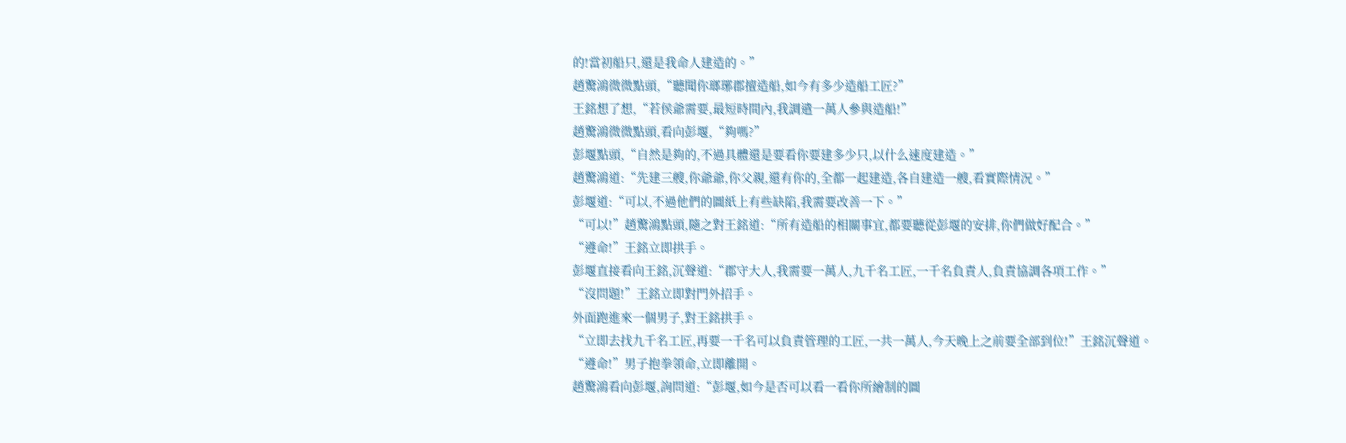的!當初船只,還是我命人建造的。”
趙驚鴻微微點頭,“聽聞你瑯琊郡擅造船,如今有多少造船工匠?”
王銘想了想,“若侯爺需要,最短時間內,我調遣一萬人參與造船!”
趙驚鴻微微點頭,看向彭堰,“夠嗎?”
彭堰點頭,“自然是夠的,不過具體還是要看你要建多少只,以什么速度建造。”
趙驚鴻道:“先建三艘,你爺爺,你父親,還有你的,全都一起建造,各自建造一艘,看實際情況。”
彭堰道:“可以,不過他們的圖紙上有些缺陷,我需要改善一下。”
“可以!”趙驚鴻點頭,隨之對王銘道:“所有造船的相關事宜,都要聽從彭堰的安排,你們做好配合。”
“遵命!”王銘立即拱手。
彭堰直接看向王銘,沉聲道:“郡守大人,我需要一萬人,九千名工匠,一千名負責人,負責協調各項工作。”
“沒問題!”王銘立即對門外招手。
外面跑進來一個男子,對王銘拱手。
“立即去找九千名工匠,再要一千名可以負責管理的工匠,一共一萬人,今天晚上之前要全部到位!”王銘沉聲道。
“遵命!”男子抱拳領命,立即離開。
趙驚鴻看向彭堰,詢問道:“彭堰,如今是否可以看一看你所繪制的圖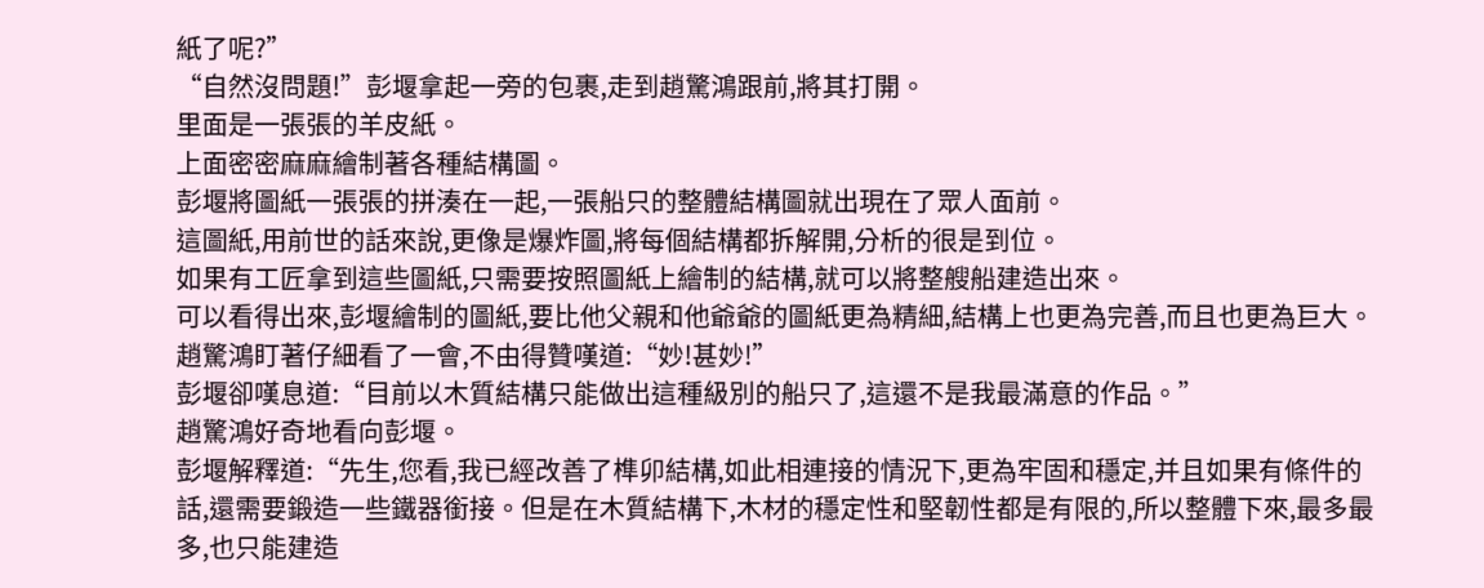紙了呢?”
“自然沒問題!”彭堰拿起一旁的包裹,走到趙驚鴻跟前,將其打開。
里面是一張張的羊皮紙。
上面密密麻麻繪制著各種結構圖。
彭堰將圖紙一張張的拼湊在一起,一張船只的整體結構圖就出現在了眾人面前。
這圖紙,用前世的話來說,更像是爆炸圖,將每個結構都拆解開,分析的很是到位。
如果有工匠拿到這些圖紙,只需要按照圖紙上繪制的結構,就可以將整艘船建造出來。
可以看得出來,彭堰繪制的圖紙,要比他父親和他爺爺的圖紙更為精細,結構上也更為完善,而且也更為巨大。
趙驚鴻盯著仔細看了一會,不由得贊嘆道:“妙!甚妙!”
彭堰卻嘆息道:“目前以木質結構只能做出這種級別的船只了,這還不是我最滿意的作品。”
趙驚鴻好奇地看向彭堰。
彭堰解釋道:“先生,您看,我已經改善了榫卯結構,如此相連接的情況下,更為牢固和穩定,并且如果有條件的話,還需要鍛造一些鐵器銜接。但是在木質結構下,木材的穩定性和堅韌性都是有限的,所以整體下來,最多最多,也只能建造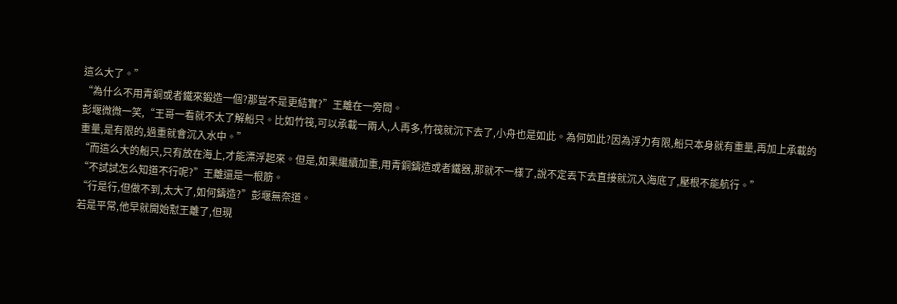這么大了。”
“為什么不用青銅或者鐵來鍛造一個?那豈不是更結實?”王離在一旁問。
彭堰微微一笑,“王哥一看就不太了解船只。比如竹筏,可以承載一兩人,人再多,竹筏就沉下去了,小舟也是如此。為何如此?因為浮力有限,船只本身就有重量,再加上承載的重量,是有限的,過重就會沉入水中。”
“而這么大的船只,只有放在海上,才能漂浮起來。但是,如果繼續加重,用青銅鑄造或者鐵器,那就不一樣了,說不定丟下去直接就沉入海底了,壓根不能航行。”
“不試試怎么知道不行呢?”王離還是一根筋。
“行是行,但做不到,太大了,如何鑄造?”彭堰無奈道。
若是平常,他早就開始懟王離了,但現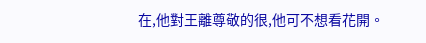在,他對王離尊敬的很,他可不想看花開。